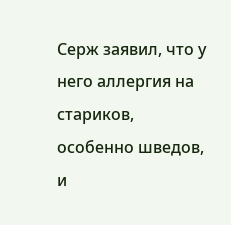Серж заявил, что у него аллергия на стариков, особенно шведов, и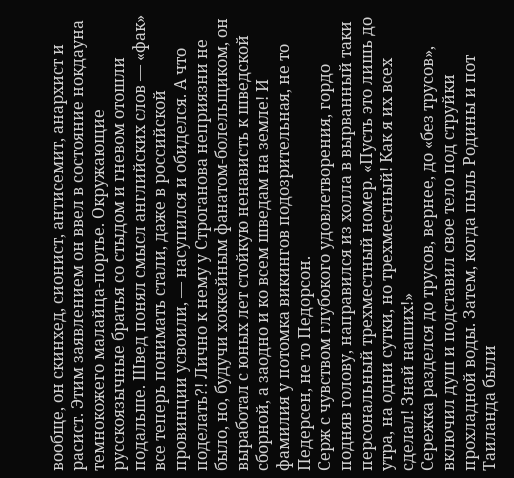вообще, он скинхед, сионист, антисемит, анархист и расист. Этим заявлением он ввел в состояние нокдауна темнокожего малайца-портье. Окружающие русскоязычные братья со стыдом и гневом отошли подальше. Швед понял смысл английских слов — «фак» все теперь понимать стали, даже в российской провинции усвоили, — насупился и обиделся. А что поделать?! Лично к нему у Строганова неприязни не было, но, будучи хоккейным фанатом-болельщиком, он выработал с юных лет стойкую ненависть к шведской сборной, а заодно и ко всем шведам на земле! И фамилия у потомка викингов подозрительная, не то Педерсен, не то Педорсон.
Серж с чувством глубокого удовлетворения, гордо подняв голову, направился из холла в вырванный таки персональный трехместный номер. «Пусть это лишь до утра, на одни сутки, но трехместный! Как я их всех сделал! Знай наших!»
Сережка разделся до трусов, вернее, до «без трусов», включил душ и подставил свое тело под струйки прохладной воды. Затем, когда пыль Родины и пот Таиланда были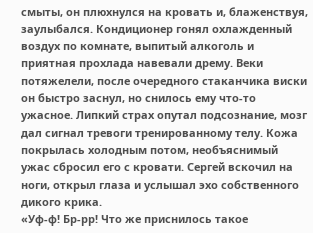смыты, он плюхнулся на кровать и, блаженствуя, заулыбался. Кондиционер гонял охлажденный воздух по комнате, выпитый алкоголь и приятная прохлада навевали дрему. Веки потяжелели, после очередного стаканчика виски он быстро заснул, но снилось ему что-то ужасное. Липкий страх опутал подсознание, мозг дал сигнал тревоги тренированному телу. Кожа покрылась холодным потом, необъяснимый ужас сбросил его с кровати. Сергей вскочил на ноги, открыл глаза и услышал эхо собственного дикого крика.
«Уф-ф! Бр-рр! Что же приснилось такое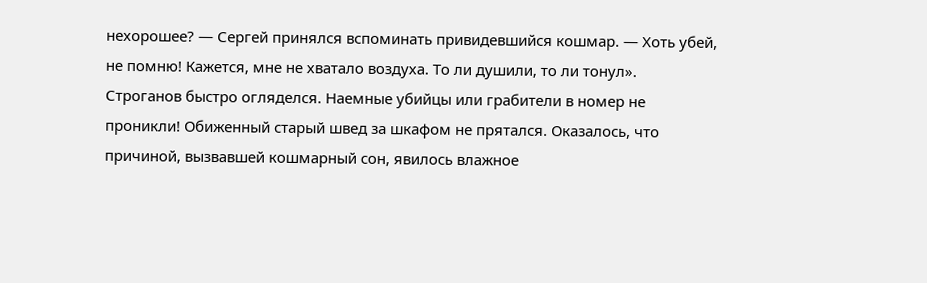нехорошее? — Сергей принялся вспоминать привидевшийся кошмар. — Хоть убей, не помню! Кажется, мне не хватало воздуха. То ли душили, то ли тонул».
Строганов быстро огляделся. Наемные убийцы или грабители в номер не проникли! Обиженный старый швед за шкафом не прятался. Оказалось, что причиной, вызвавшей кошмарный сон, явилось влажное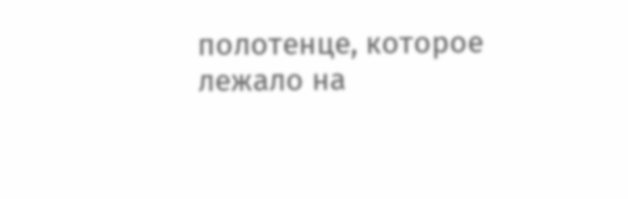полотенце, которое лежало на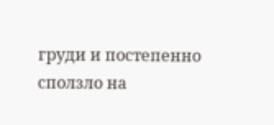груди и постепенно сползло на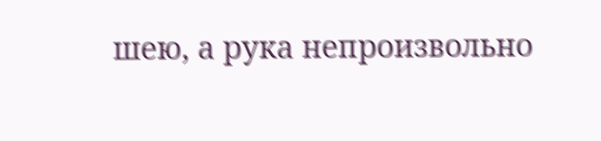шею, а рука непроизвольно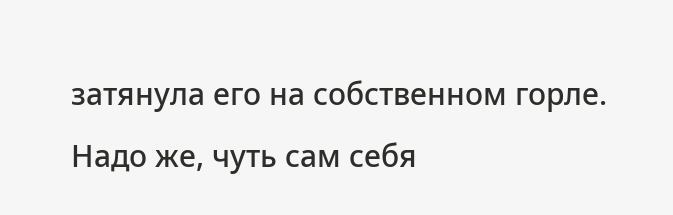затянула его на собственном горле. Надо же, чуть сам себя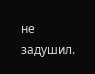не задушил.